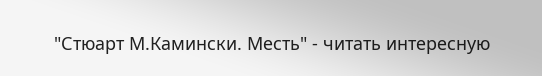"Стюарт М.Камински. Месть" - читать интересную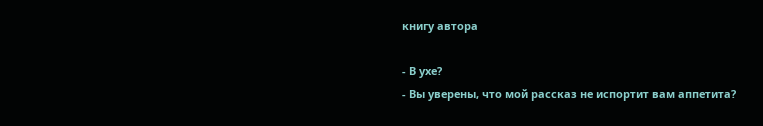книгу автора

- В ухе?
- Вы уверены, что мой рассказ не испортит вам аппетита?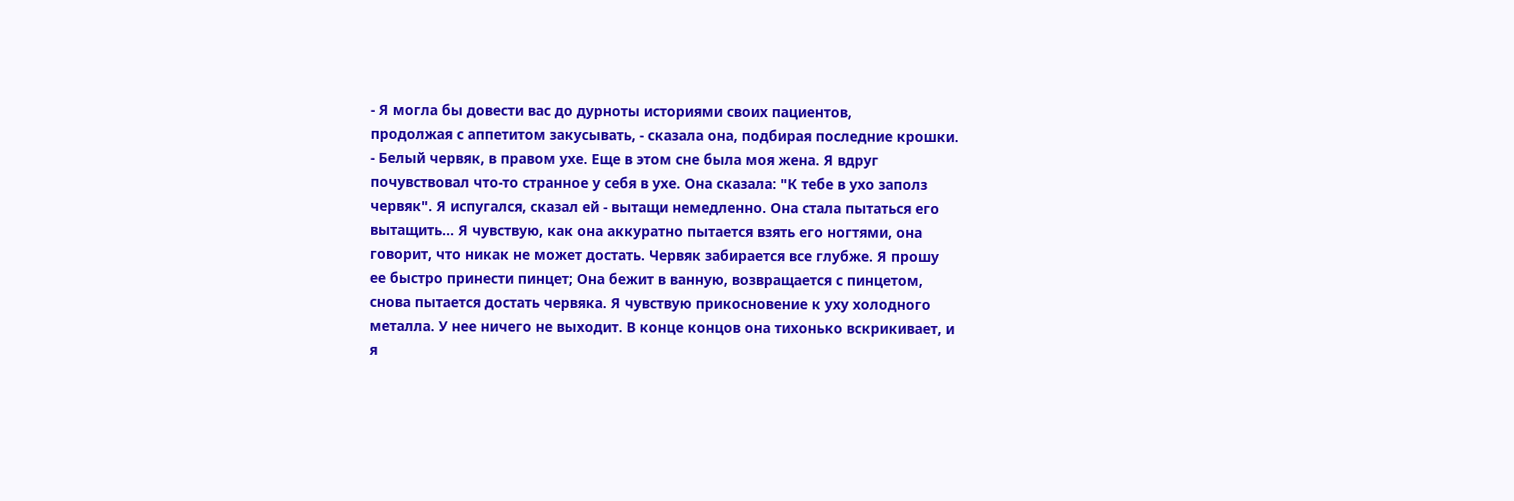- Я могла бы довести вас до дурноты историями своих пациентов,
продолжая с аппетитом закусывать, - сказала она, подбирая последние крошки.
- Белый червяк, в правом ухе. Еще в этом сне была моя жена. Я вдруг
почувствовал что-то странное у себя в ухе. Она сказала: "К тебе в ухо заполз
червяк". Я испугался, сказал ей - вытащи немедленно. Она стала пытаться его
вытащить... Я чувствую, как она аккуратно пытается взять его ногтями, она
говорит, что никак не может достать. Червяк забирается все глубже. Я прошу
ее быстро принести пинцет; Она бежит в ванную, возвращается с пинцетом,
снова пытается достать червяка. Я чувствую прикосновение к уху холодного
металла. У нее ничего не выходит. В конце концов она тихонько вскрикивает, и
я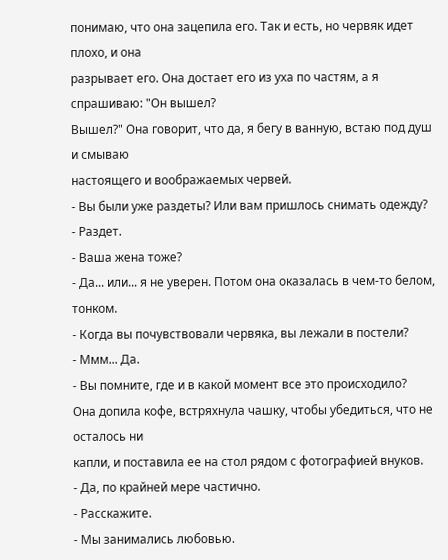понимаю, что она зацепила его. Так и есть, но червяк идет плохо, и она
разрывает его. Она достает его из уха по частям, а я спрашиваю: "Он вышел?
Вышел?" Она говорит, что да, я бегу в ванную, встаю под душ и смываю
настоящего и воображаемых червей.
- Вы были уже раздеты? Или вам пришлось снимать одежду?
- Раздет.
- Ваша жена тоже?
- Да... или... я не уверен. Потом она оказалась в чем-то белом, тонком.
- Когда вы почувствовали червяка, вы лежали в постели?
- Ммм... Да.
- Вы помните, где и в какой момент все это происходило?
Она допила кофе, встряхнула чашку, чтобы убедиться, что не осталось ни
капли, и поставила ее на стол рядом с фотографией внуков.
- Да, по крайней мере частично.
- Расскажите.
- Мы занимались любовью.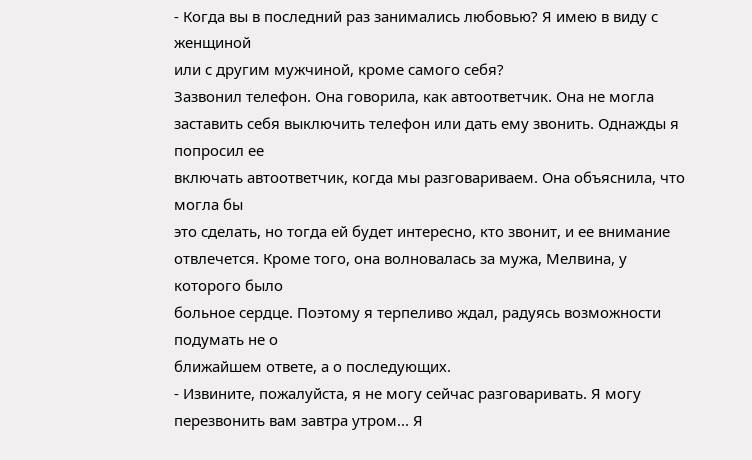- Когда вы в последний раз занимались любовью? Я имею в виду с женщиной
или с другим мужчиной, кроме самого себя?
Зазвонил телефон. Она говорила, как автоответчик. Она не могла
заставить себя выключить телефон или дать ему звонить. Однажды я попросил ее
включать автоответчик, когда мы разговариваем. Она объяснила, что могла бы
это сделать, но тогда ей будет интересно, кто звонит, и ее внимание
отвлечется. Кроме того, она волновалась за мужа, Мелвина, у которого было
больное сердце. Поэтому я терпеливо ждал, радуясь возможности подумать не о
ближайшем ответе, а о последующих.
- Извините, пожалуйста, я не могу сейчас разговаривать. Я могу
перезвонить вам завтра утром... Я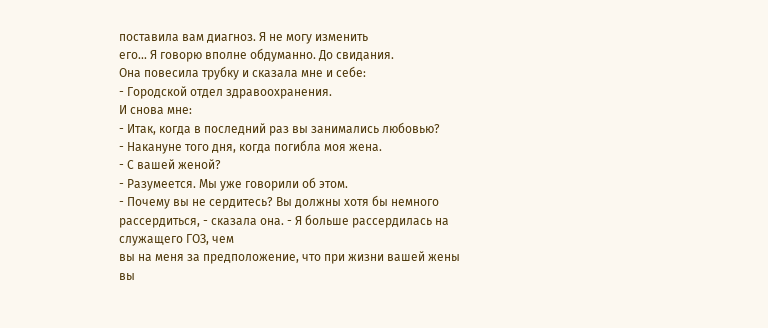поставила вам диагноз. Я не могу изменить
его... Я говорю вполне обдуманно. До свидания.
Она повесила трубку и сказала мне и себе:
- Городской отдел здравоохранения.
И снова мне:
- Итак, когда в последний раз вы занимались любовью?
- Накануне того дня, когда погибла моя жена.
- С вашей женой?
- Разумеется. Мы уже говорили об этом.
- Почему вы не сердитесь? Вы должны хотя бы немного
рассердиться, - сказала она. - Я больше рассердилась на служащего ГОЗ, чем
вы на меня за предположение, что при жизни вашей жены вы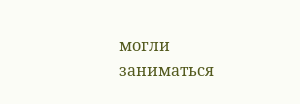могли заниматься